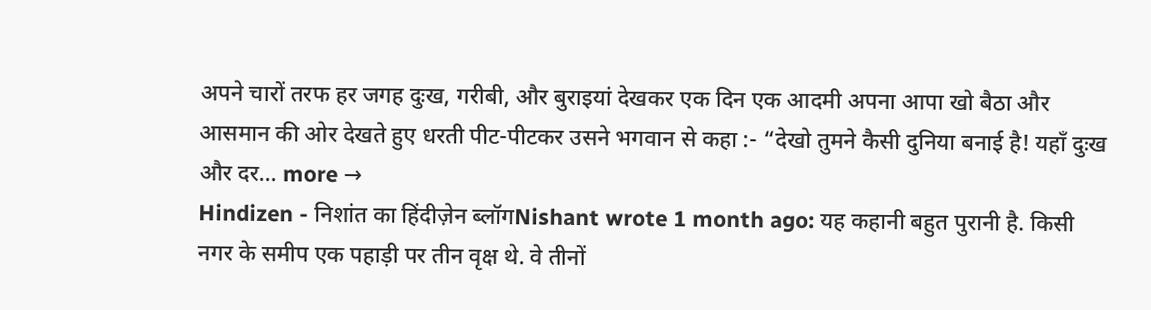अपने चारों तरफ हर जगह दुःख, गरीबी, और बुराइयां देखकर एक दिन एक आदमी अपना आपा खो बैठा और आसमान की ओर देखते हुए धरती पीट-पीटकर उसने भगवान से कहा :- “देखो तुमने कैसी दुनिया बनाई है! यहाँ दुःख और दर… more →
Hindizen - निशांत का हिंदीज़ेन ब्लॉगNishant wrote 1 month ago: यह कहानी बहुत पुरानी है. किसी नगर के समीप एक पहाड़ी पर तीन वृक्ष थे. वे तीनों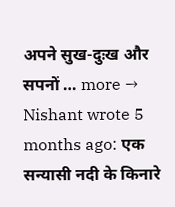अपने सुख-दुःख और सपनों … more →
Nishant wrote 5 months ago: एक सन्यासी नदी के किनारे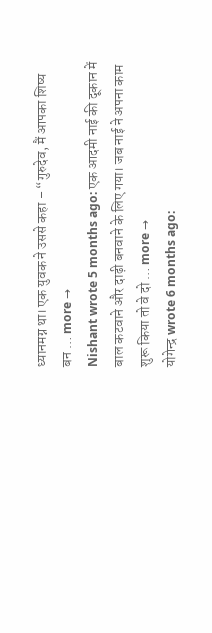ध्यानमग्न था। एक युवक ने उससे कहा – “गुरुदेव, मैं आपका शिष्य बन … more →
Nishant wrote 5 months ago: एक आदमी नाई की दूकान में बाल कटवाने और दाढ़ी बनवाने के लिए गया। जब नाई ने अपना काम शुरू किया तो वे दो … more →
योगेन्द्र wrote 6 months ago: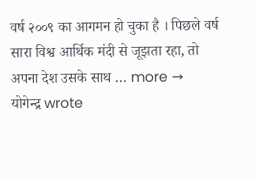वर्ष २००९ का आगमन हो चुका है । पिछले वर्ष सारा विश्व आर्थिक मंदी से जूझता रहा, तो अपना देश उसके साथ … more →
योगेन्द्र wrote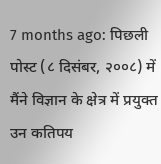7 months ago: पिछली पोस्ट (८ दिसंबर, २००८) में मैंने विज्ञान के क्षेत्र में प्रयुक्त उन कतिपय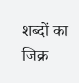शब्दों का जिक्र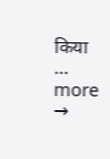किया … more →